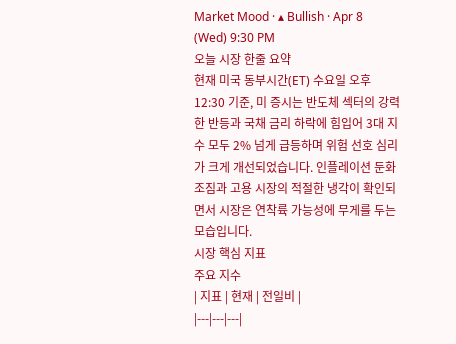Market Mood · ▴ Bullish · Apr 8 (Wed) 9:30 PM
오늘 시장 한줄 요약
현재 미국 동부시간(ET) 수요일 오후 12:30 기준, 미 증시는 반도체 섹터의 강력한 반등과 국채 금리 하락에 힘입어 3대 지수 모두 2% 넘게 급등하며 위험 선호 심리가 크게 개선되었습니다. 인플레이션 둔화 조짐과 고용 시장의 적절한 냉각이 확인되면서 시장은 연착륙 가능성에 무게를 두는 모습입니다.
시장 핵심 지표
주요 지수
| 지표 | 현재 | 전일비 |
|---|---|---|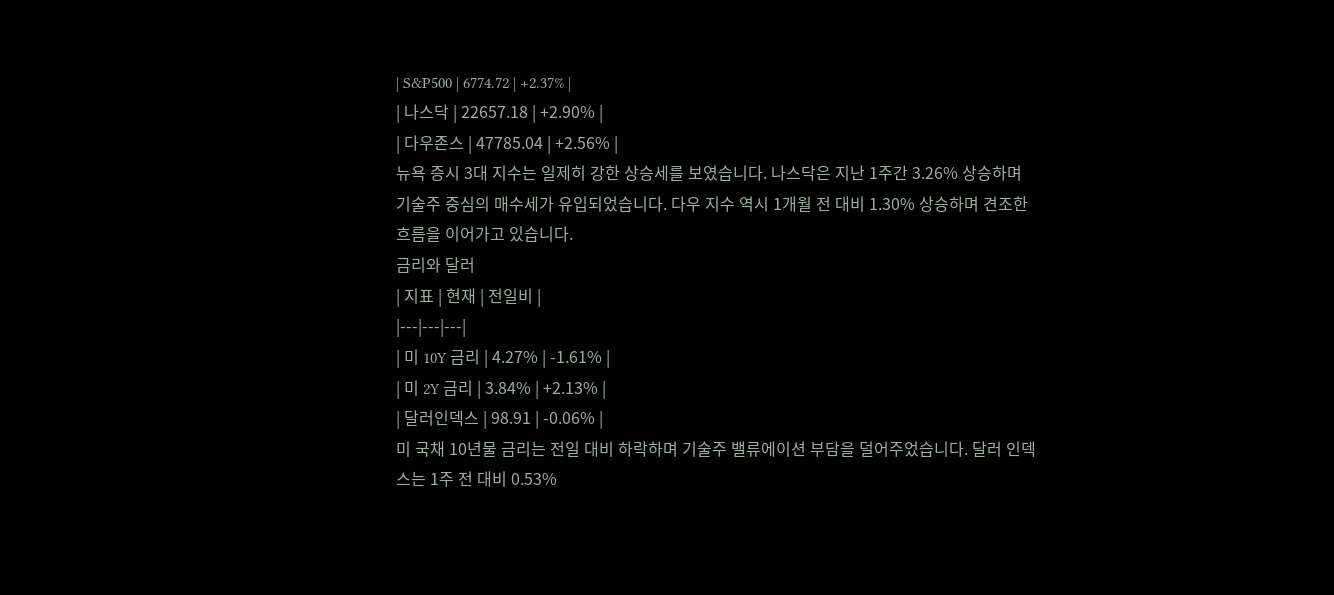| S&P500 | 6774.72 | +2.37% |
| 나스닥 | 22657.18 | +2.90% |
| 다우존스 | 47785.04 | +2.56% |
뉴욕 증시 3대 지수는 일제히 강한 상승세를 보였습니다. 나스닥은 지난 1주간 3.26% 상승하며 기술주 중심의 매수세가 유입되었습니다. 다우 지수 역시 1개월 전 대비 1.30% 상승하며 견조한 흐름을 이어가고 있습니다.
금리와 달러
| 지표 | 현재 | 전일비 |
|---|---|---|
| 미 10Y 금리 | 4.27% | -1.61% |
| 미 2Y 금리 | 3.84% | +2.13% |
| 달러인덱스 | 98.91 | -0.06% |
미 국채 10년물 금리는 전일 대비 하락하며 기술주 밸류에이션 부담을 덜어주었습니다. 달러 인덱스는 1주 전 대비 0.53%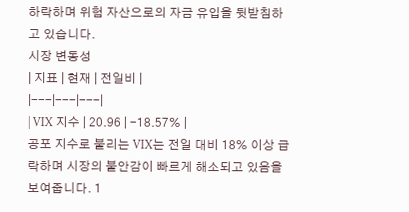하락하며 위험 자산으로의 자금 유입을 뒷받침하고 있습니다.
시장 변동성
| 지표 | 현재 | 전일비 |
|---|---|---|
| VIX 지수 | 20.96 | -18.57% |
공포 지수로 불리는 VIX는 전일 대비 18% 이상 급락하며 시장의 불안감이 빠르게 해소되고 있음을 보여줍니다. 1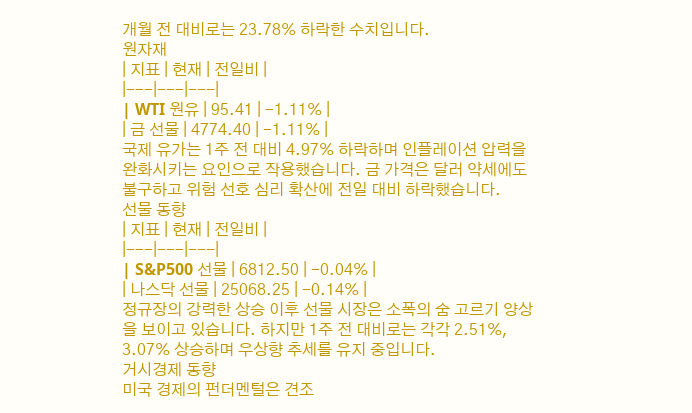개월 전 대비로는 23.78% 하락한 수치입니다.
원자재
| 지표 | 현재 | 전일비 |
|---|---|---|
| WTI 원유 | 95.41 | -1.11% |
| 금 선물 | 4774.40 | -1.11% |
국제 유가는 1주 전 대비 4.97% 하락하며 인플레이션 압력을 완화시키는 요인으로 작용했습니다. 금 가격은 달러 약세에도 불구하고 위험 선호 심리 확산에 전일 대비 하락했습니다.
선물 동향
| 지표 | 현재 | 전일비 |
|---|---|---|
| S&P500 선물 | 6812.50 | -0.04% |
| 나스닥 선물 | 25068.25 | -0.14% |
정규장의 강력한 상승 이후 선물 시장은 소폭의 숨 고르기 양상을 보이고 있습니다. 하지만 1주 전 대비로는 각각 2.51%, 3.07% 상승하며 우상향 추세를 유지 중입니다.
거시경제 동향
미국 경제의 펀더멘털은 견조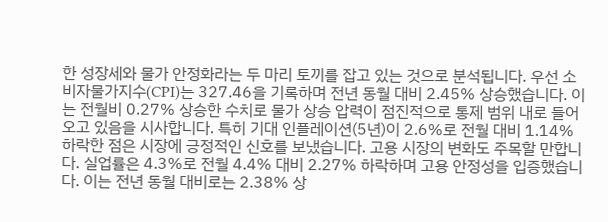한 성장세와 물가 안정화라는 두 마리 토끼를 잡고 있는 것으로 분석됩니다. 우선 소비자물가지수(CPI)는 327.46을 기록하며 전년 동월 대비 2.45% 상승했습니다. 이는 전월비 0.27% 상승한 수치로 물가 상승 압력이 점진적으로 통제 범위 내로 들어오고 있음을 시사합니다. 특히 기대 인플레이션(5년)이 2.6%로 전월 대비 1.14% 하락한 점은 시장에 긍정적인 신호를 보냈습니다. 고용 시장의 변화도 주목할 만합니다. 실업률은 4.3%로 전월 4.4% 대비 2.27% 하락하며 고용 안정성을 입증했습니다. 이는 전년 동월 대비로는 2.38% 상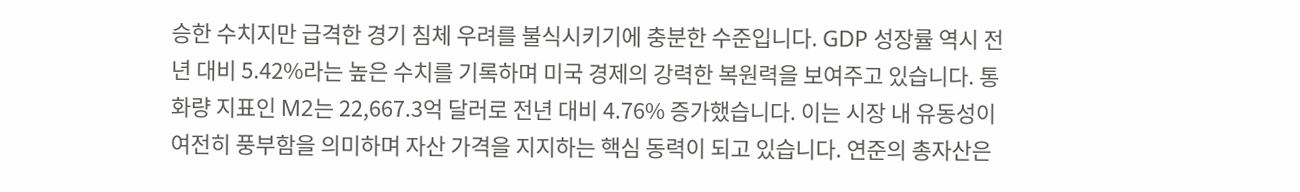승한 수치지만 급격한 경기 침체 우려를 불식시키기에 충분한 수준입니다. GDP 성장률 역시 전년 대비 5.42%라는 높은 수치를 기록하며 미국 경제의 강력한 복원력을 보여주고 있습니다. 통화량 지표인 M2는 22,667.3억 달러로 전년 대비 4.76% 증가했습니다. 이는 시장 내 유동성이 여전히 풍부함을 의미하며 자산 가격을 지지하는 핵심 동력이 되고 있습니다. 연준의 총자산은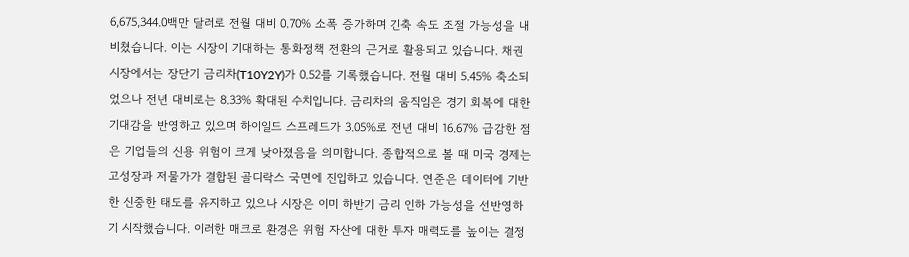6,675,344.0백만 달러로 전월 대비 0.70% 소폭 증가하며 긴축 속도 조절 가능성을 내비쳤습니다. 이는 시장이 기대하는 통화정책 전환의 근거로 활용되고 있습니다. 채권 시장에서는 장단기 금리차(T10Y2Y)가 0.52를 기록했습니다. 전월 대비 5.45% 축소되었으나 전년 대비로는 8.33% 확대된 수치입니다. 금리차의 움직임은 경기 회복에 대한 기대감을 반영하고 있으며 하이일드 스프레드가 3.05%로 전년 대비 16.67% 급감한 점은 기업들의 신용 위험이 크게 낮아졌음을 의미합니다. 종합적으로 볼 때 미국 경제는 고성장과 저물가가 결합된 골디락스 국면에 진입하고 있습니다. 연준은 데이터에 기반한 신중한 태도를 유지하고 있으나 시장은 이미 하반기 금리 인하 가능성을 선반영하기 시작했습니다. 이러한 매크로 환경은 위험 자산에 대한 투자 매력도를 높이는 결정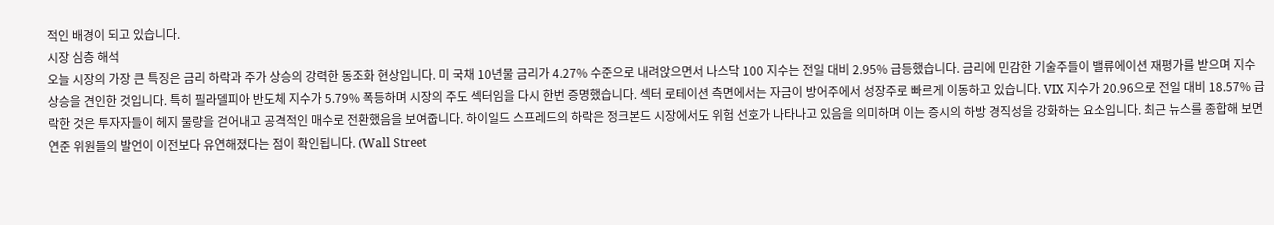적인 배경이 되고 있습니다.
시장 심층 해석
오늘 시장의 가장 큰 특징은 금리 하락과 주가 상승의 강력한 동조화 현상입니다. 미 국채 10년물 금리가 4.27% 수준으로 내려앉으면서 나스닥 100 지수는 전일 대비 2.95% 급등했습니다. 금리에 민감한 기술주들이 밸류에이션 재평가를 받으며 지수 상승을 견인한 것입니다. 특히 필라델피아 반도체 지수가 5.79% 폭등하며 시장의 주도 섹터임을 다시 한번 증명했습니다. 섹터 로테이션 측면에서는 자금이 방어주에서 성장주로 빠르게 이동하고 있습니다. VIX 지수가 20.96으로 전일 대비 18.57% 급락한 것은 투자자들이 헤지 물량을 걷어내고 공격적인 매수로 전환했음을 보여줍니다. 하이일드 스프레드의 하락은 정크본드 시장에서도 위험 선호가 나타나고 있음을 의미하며 이는 증시의 하방 경직성을 강화하는 요소입니다. 최근 뉴스를 종합해 보면 연준 위원들의 발언이 이전보다 유연해졌다는 점이 확인됩니다. (Wall Street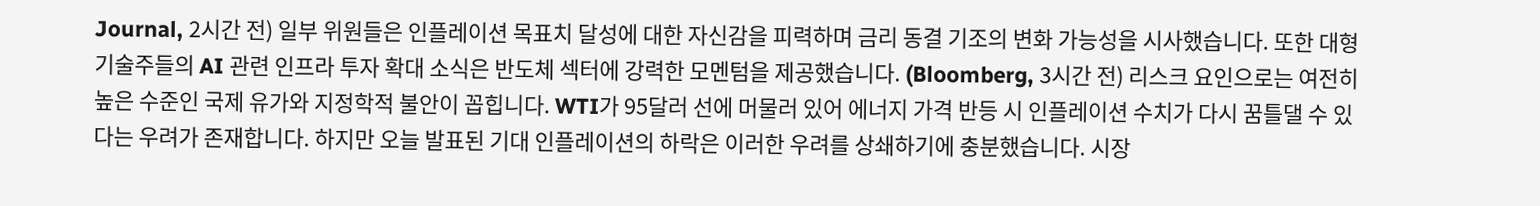Journal, 2시간 전) 일부 위원들은 인플레이션 목표치 달성에 대한 자신감을 피력하며 금리 동결 기조의 변화 가능성을 시사했습니다. 또한 대형 기술주들의 AI 관련 인프라 투자 확대 소식은 반도체 섹터에 강력한 모멘텀을 제공했습니다. (Bloomberg, 3시간 전) 리스크 요인으로는 여전히 높은 수준인 국제 유가와 지정학적 불안이 꼽힙니다. WTI가 95달러 선에 머물러 있어 에너지 가격 반등 시 인플레이션 수치가 다시 꿈틀댈 수 있다는 우려가 존재합니다. 하지만 오늘 발표된 기대 인플레이션의 하락은 이러한 우려를 상쇄하기에 충분했습니다. 시장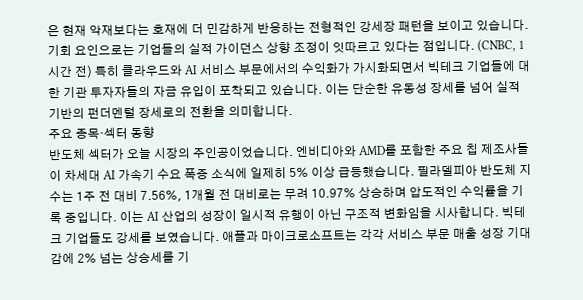은 현재 악재보다는 호재에 더 민감하게 반응하는 전형적인 강세장 패턴을 보이고 있습니다. 기회 요인으로는 기업들의 실적 가이던스 상향 조정이 잇따르고 있다는 점입니다. (CNBC, 1시간 전) 특히 클라우드와 AI 서비스 부문에서의 수익화가 가시화되면서 빅테크 기업들에 대한 기관 투자자들의 자금 유입이 포착되고 있습니다. 이는 단순한 유동성 장세를 넘어 실적 기반의 펀더멘털 장세로의 전환을 의미합니다.
주요 종목·섹터 동향
반도체 섹터가 오늘 시장의 주인공이었습니다. 엔비디아와 AMD를 포함한 주요 칩 제조사들이 차세대 AI 가속기 수요 폭증 소식에 일제히 5% 이상 급등했습니다. 필라델피아 반도체 지수는 1주 전 대비 7.56%, 1개월 전 대비로는 무려 10.97% 상승하며 압도적인 수익률을 기록 중입니다. 이는 AI 산업의 성장이 일시적 유행이 아닌 구조적 변화임을 시사합니다. 빅테크 기업들도 강세를 보였습니다. 애플과 마이크로소프트는 각각 서비스 부문 매출 성장 기대감에 2% 넘는 상승세를 기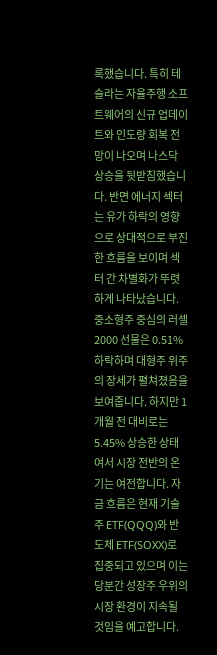록했습니다. 특히 테슬라는 자율주행 소프트웨어의 신규 업데이트와 인도량 회복 전망이 나오며 나스닥 상승을 뒷받침했습니다. 반면 에너지 섹터는 유가 하락의 영향으로 상대적으로 부진한 흐름을 보이며 섹터 간 차별화가 뚜렷하게 나타났습니다. 중소형주 중심의 러셀 2000 선물은 0.51% 하락하며 대형주 위주의 장세가 펼쳐졌음을 보여줍니다. 하지만 1개월 전 대비로는 5.45% 상승한 상태여서 시장 전반의 온기는 여전합니다. 자금 흐름은 현재 기술주 ETF(QQQ)와 반도체 ETF(SOXX)로 집중되고 있으며 이는 당분간 성장주 우위의 시장 환경이 지속될 것임을 예고합니다.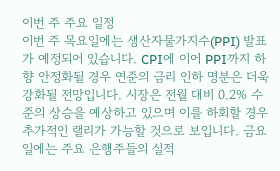이번 주 주요 일정
이번 주 목요일에는 생산자물가지수(PPI) 발표가 예정되어 있습니다. CPI에 이어 PPI까지 하향 안정화될 경우 연준의 금리 인하 명분은 더욱 강화될 전망입니다. 시장은 전월 대비 0.2% 수준의 상승을 예상하고 있으며 이를 하회할 경우 추가적인 랠리가 가능할 것으로 보입니다. 금요일에는 주요 은행주들의 실적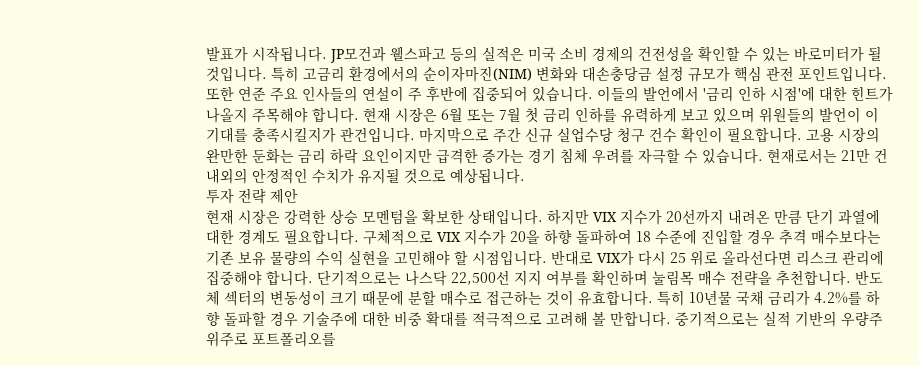발표가 시작됩니다. JP모건과 웰스파고 등의 실적은 미국 소비 경제의 건전성을 확인할 수 있는 바로미터가 될 것입니다. 특히 고금리 환경에서의 순이자마진(NIM) 변화와 대손충당금 설정 규모가 핵심 관전 포인트입니다. 또한 연준 주요 인사들의 연설이 주 후반에 집중되어 있습니다. 이들의 발언에서 '금리 인하 시점'에 대한 힌트가 나올지 주목해야 합니다. 현재 시장은 6월 또는 7월 첫 금리 인하를 유력하게 보고 있으며 위원들의 발언이 이 기대를 충족시킬지가 관건입니다. 마지막으로 주간 신규 실업수당 청구 건수 확인이 필요합니다. 고용 시장의 완만한 둔화는 금리 하락 요인이지만 급격한 증가는 경기 침체 우려를 자극할 수 있습니다. 현재로서는 21만 건 내외의 안정적인 수치가 유지될 것으로 예상됩니다.
투자 전략 제안
현재 시장은 강력한 상승 모멘텀을 확보한 상태입니다. 하지만 VIX 지수가 20선까지 내려온 만큼 단기 과열에 대한 경계도 필요합니다. 구체적으로 VIX 지수가 20을 하향 돌파하여 18 수준에 진입할 경우 추격 매수보다는 기존 보유 물량의 수익 실현을 고민해야 할 시점입니다. 반대로 VIX가 다시 25 위로 올라선다면 리스크 관리에 집중해야 합니다. 단기적으로는 나스닥 22,500선 지지 여부를 확인하며 눌림목 매수 전략을 추천합니다. 반도체 섹터의 변동성이 크기 때문에 분할 매수로 접근하는 것이 유효합니다. 특히 10년물 국채 금리가 4.2%를 하향 돌파할 경우 기술주에 대한 비중 확대를 적극적으로 고려해 볼 만합니다. 중기적으로는 실적 기반의 우량주 위주로 포트폴리오를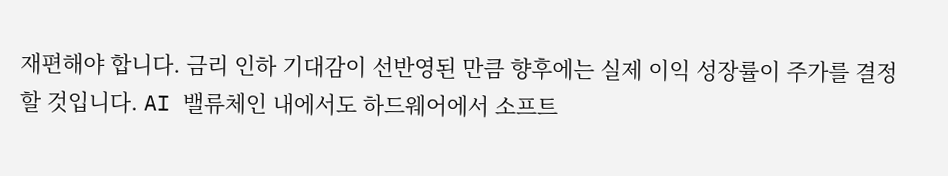재편해야 합니다. 금리 인하 기대감이 선반영된 만큼 향후에는 실제 이익 성장률이 주가를 결정할 것입니다. AI 밸류체인 내에서도 하드웨어에서 소프트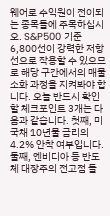웨어로 수익원이 전이되는 종목들에 주목하십시오. S&P500 기준 6,800선이 강력한 저항선으로 작용할 수 있으므로 해당 구간에서의 매물 소화 과정을 지켜봐야 합니다. 오늘 반드시 확인할 체크포인트 3개는 다음과 같습니다. 첫째, 미 국채 10년물 금리의 4.2% 안착 여부입니다. 둘째, 엔비디아 등 반도체 대장주의 전고점 돌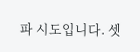파 시도입니다. 셋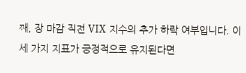째, 장 마감 직전 VIX 지수의 추가 하락 여부입니다. 이 세 가지 지표가 긍정적으로 유지된다면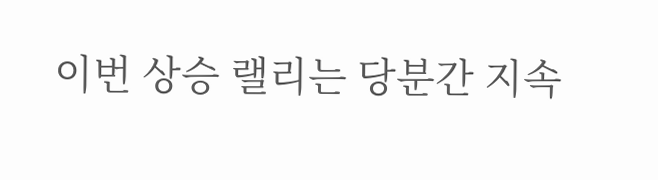이번 상승 랠리는 당분간 지속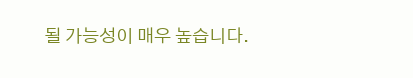될 가능성이 매우 높습니다.